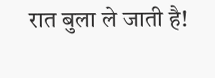रात बुला ले जाती है!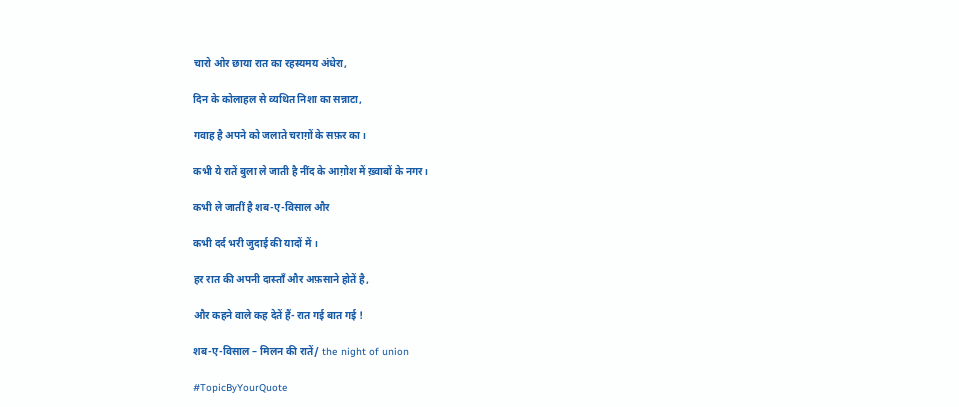चारो ओर छाया रात का रहस्यमय अंधेरा,

दिन के कोलाहल से व्यथित निशा का सन्नाटा,

गवाह है अपने को जलाते चराग़ों के सफ़र का।

कभी ये रातें बुला ले जाती है नींद के आग़ोश में ख़्वाबों के नगर।

कभी ले जातीं है शब-ए-विसाल और

कभी दर्द भरी जुदाई की यादों में ।

हर रात की अपनी दास्ताँ और अफ़साने होतें है,

और कहने वाले कह देतें हैं- रात गई बात गई !

शब-ए-विसाल – मिलन की रातें/ the night of union

#TopicByYourQuote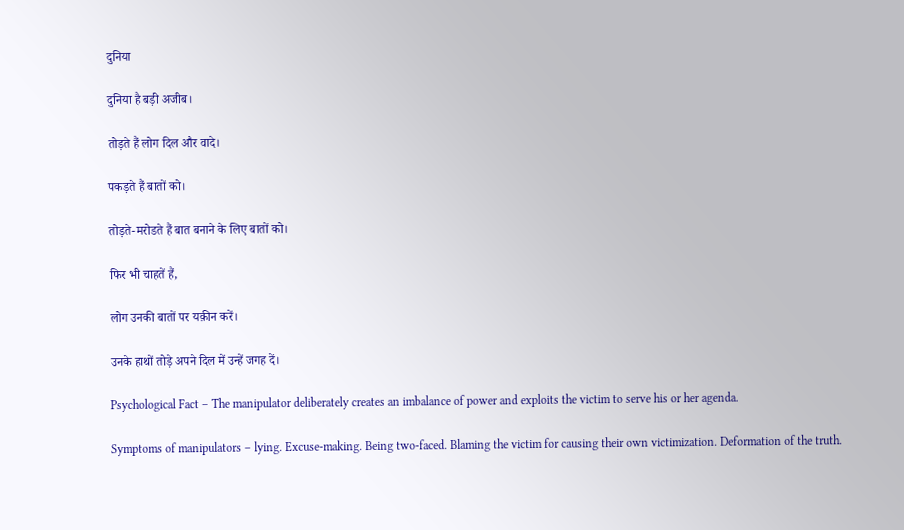दुनिया

दुनिया है बड़ी अजीब।

तोड़ते हैं लोग दिल और वादे।

पकड़ते हैं बातों को।

तोड़ते-मरोडते हैं बात बनाने के लिए बातों को।

फिर भी चाहतें हैं,

लोग उनकी बातों पर यक़ीन करें।

उनके हाथों तोड़े अपने दिल में उन्हें जगह दें।

Psychological Fact – The manipulator deliberately creates an imbalance of power and exploits the victim to serve his or her agenda.

Symptoms of manipulators – lying. Excuse-making. Being two-faced. Blaming the victim for causing their own victimization. Deformation of the truth.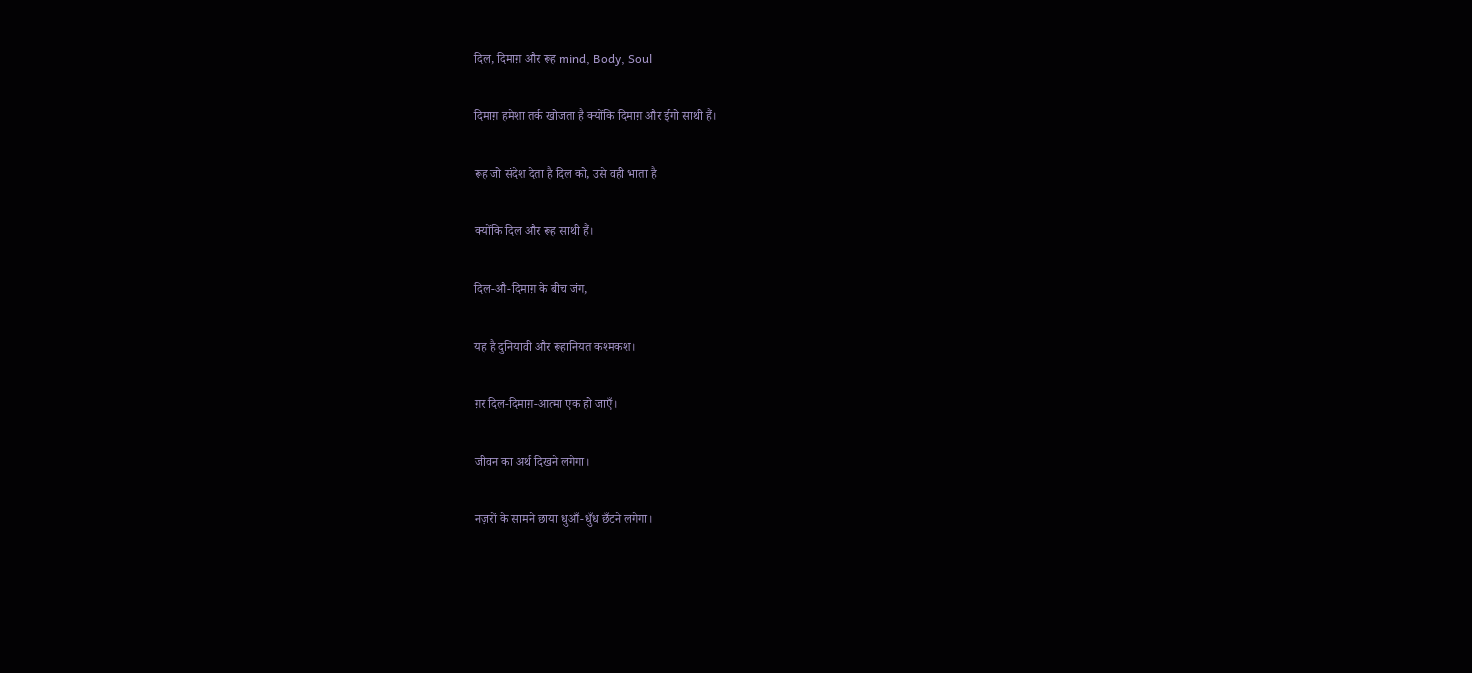दिल, दिमाग़ और रूह mind, Body, Soul

दिमाग़ हमेशा तर्क खोजता है क्योंकि दिमाग़ और ईगो साथी हैं।

रूह जो संदेश देता है दिल को, उसे वही भाता है

क्योंकि दिल और रूह साथी हैं।

दिल-औ-दिमाग़ के बीच जंग,

यह है दुनियावी और रूहानियत कश्मकश।

ग़र दिल-दिमाग़-आत्मा एक हो जाएँ।

जीवन का अर्थ दिखने लगेगा।

नज़रों के सामने छाया धुआँ-धुँध छँटने लगेगा।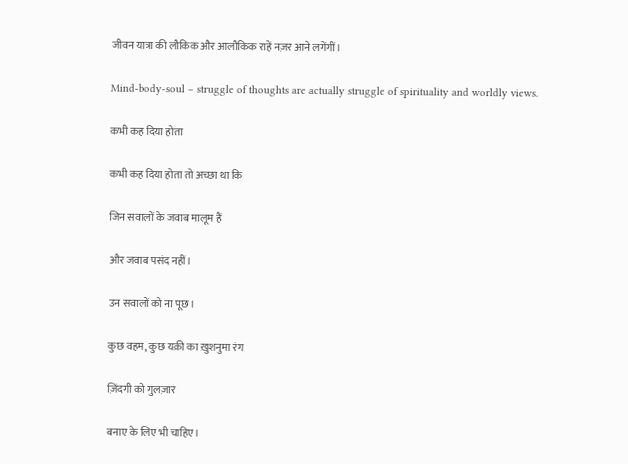जीवन यात्रा की लौकिक और आलौकिक राहें नज़र आने लगेंगीं।

Mind-body-soul – struggle of thoughts are actually struggle of spirituality and worldly views.

कभी कह दिया होता

कभी कह दिया होता तो अच्छा था कि

जिन सवालों के जवाब मालूम हैं

और जवाब पसंद नहीं।

उन सवालों को ना पूछ।

कुछ वहम, कुछ यक़ी का ख़ुशनुमा रंग

ज़िंदगी को गुलज़ार

बनाए के लिए भी चाहिए।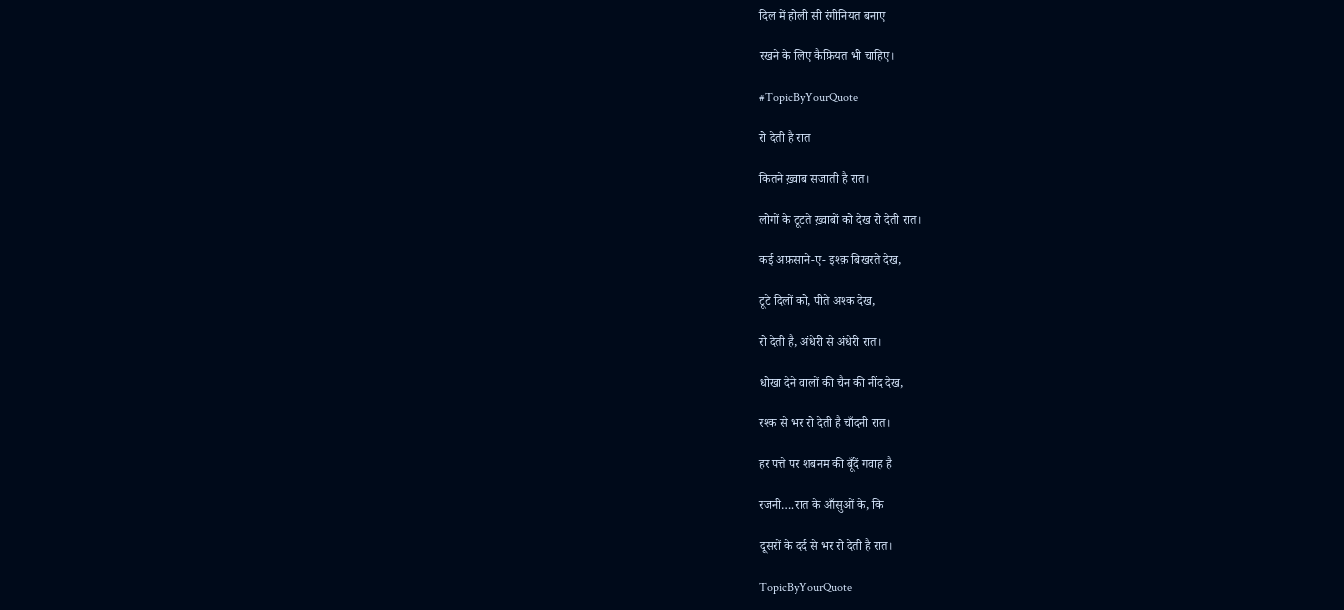दिल में होली सी रंगीनियत बनाए

रखने के लिए कैफ़ियत भी चाहिए।

#TopicByYourQuote

रो देती है रात

कितने ख़्वाब सजाती है रात।

लोगों के टूटते ख़्वाबों को देख रो देती रात।

कई अफ़साने-ए- इश्क़ बिखरते देख,

टूटे दिलों को, पीते अश्क देख,

रो देती है, अंधेरी से अंधेरी रात।

धोखा देने वालों की चैन की नींद देख,

रश्क से भर रो देती है चाँदनी रात।

हर पत्ते पर शबनम की बूँदें गवाह है

रजनी….रात के आँसुओं के, कि

दूसरों के दर्द से भर रो देती है रात।

TopicByYourQuote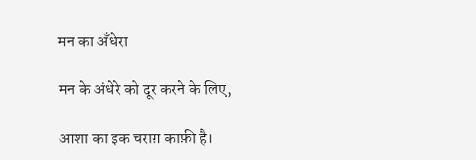मन का अँधेरा

मन के अंधेरे को दूर करने के लिए,

आशा का इक चराग़ काफ़ी है।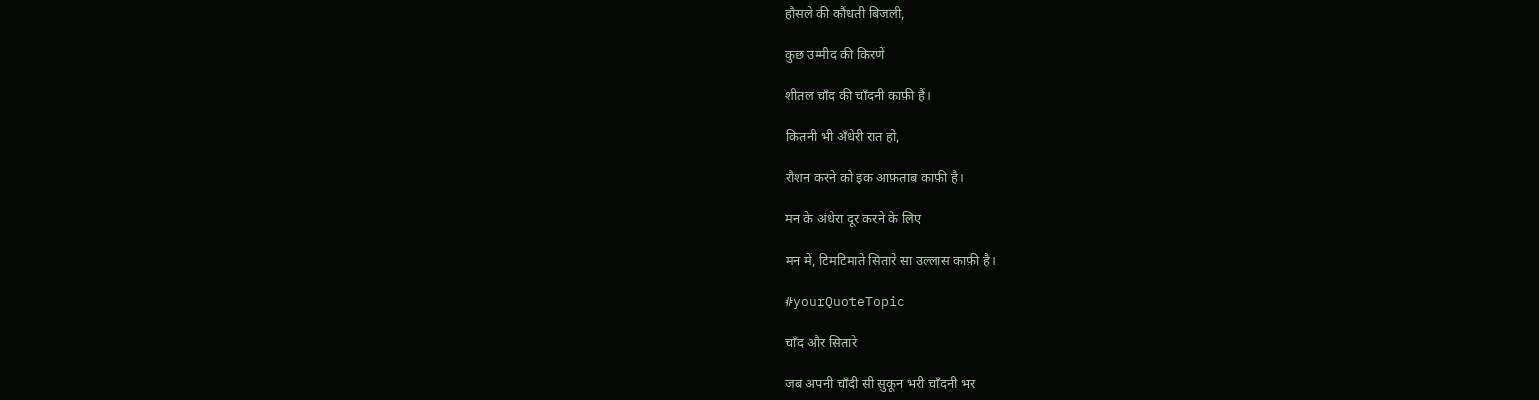हौसले की कौंधती बिजली,

कुछ उम्मीद की किरणें

शीतल चाँद की चाँदनी काफ़ी हैं।

कितनी भी अँधेरी रात हो,

रौशन करने को इक आफ़ताब काफ़ी है।

मन के अंधेरा दूर करने के लिए

मन में, टिमटिमाते सितारे सा उल्लास काफ़ी है।

#yourQuoteTopic

चाँद और सितारे

जब अपनी चाँदी सी सुकून भरी चाँदनी भर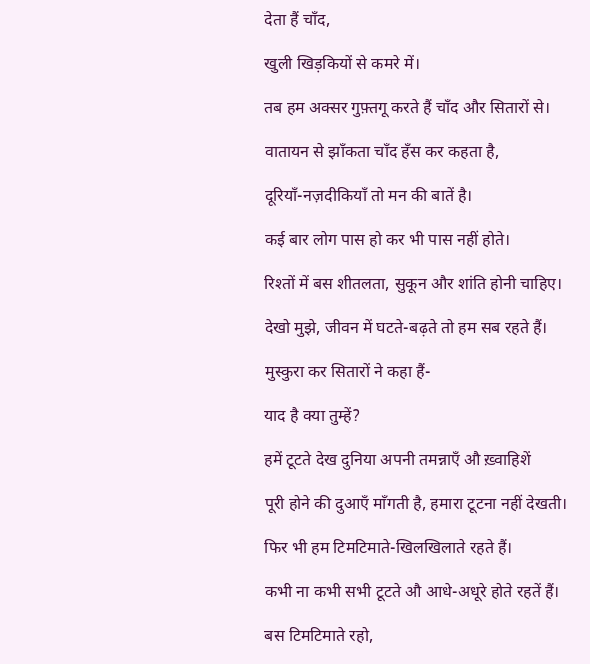देता हैं चाँद,

खुली खिड़कियों से कमरे में।

तब हम अक्सर गुफ़्तगू करते हैं चाँद और सितारों से।

वातायन से झाँकता चाँद हँस कर कहता है,

दूरियाँ-नज़दीकियाँ तो मन की बातें है।

कई बार लोग पास हो कर भी पास नहीं होते।

रिश्तों में बस शीतलता, सुकून और शांति होनी चाहिए।

देखो मुझे, जीवन में घटते-बढ़ते तो हम सब रहते हैं।

मुस्कुरा कर सितारों ने कहा हैं-

याद है क्या तुम्हें?

हमें टूटते देख दुनिया अपनी तमन्नाएँ औ ख़्वाहिशें

पूरी होने की दुआएँ माँगती है, हमारा टूटना नहीं देखती।

फिर भी हम टिमटिमाते-खिलखिलाते रहते हैं।

कभी ना कभी सभी टूटते औ आधे-अधूरे होते रहतें हैं।

बस टिमटिमाते रहो,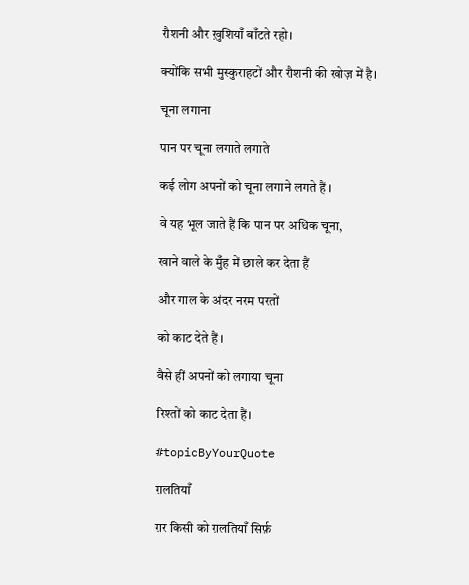रौशनी और ख़ुशियाँ बाँटते रहो।

क्योंकि सभी मुस्कुराहटों और रौशनी की खोज़ में है।

चूना लगाना

पान पर चूना लगाते लगाते

कई लोग अपनों को चूना लगाने लगते हैं ।

वे यह भूल जाते हैं कि पान पर अधिक चूना,

खाने वाले के मुँह में छाले कर देता हैं

और गाल के अंदर नरम परतों

को काट देते हैं ।

वैसे हीं अपनों को लगाया चूना

रिश्तों को काट देता हैं।

#topicByYourQuote

ग़लतियाँ

ग़र किसी को ग़लतियाँ सिर्फ़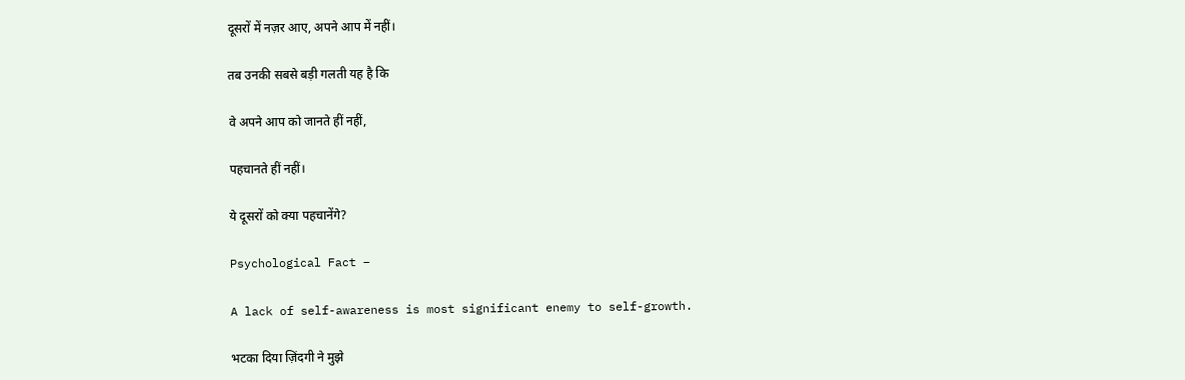दूसरों में नज़र आए, अपने आप में नहीं।

तब उनकी सबसे बड़ी गलती यह है कि

वे अपने आप को जानते हीं नहीं,

पहचानते हीं नहीं।

ये दूसरों को क्या पहचानेंगे?

Psychological Fact –

A lack of self-awareness is most significant enemy to self-growth.

भटका दिया ज़िंदगी ने मुझे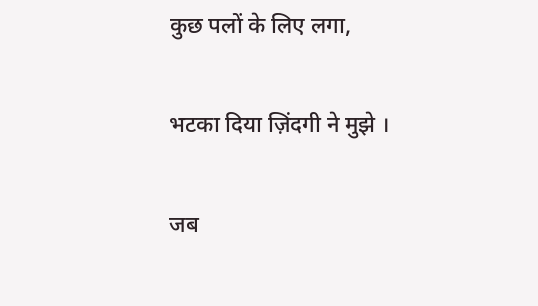कुछ पलों के लिए लगा,

भटका दिया ज़िंदगी ने मुझे ।

जब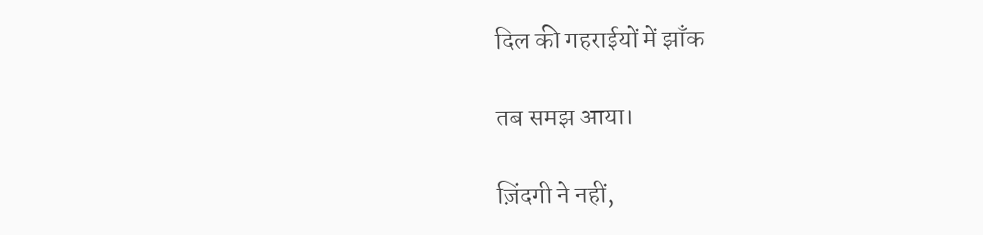दिल की गहराईयों में झाँक

तब समझ आया।

ज़िंदगी ने नहीं,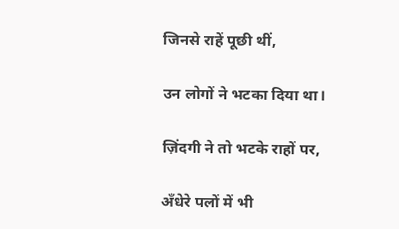जिनसे राहें पूछी थीं,

उन लोगों ने भटका दिया था।

ज़िंदगी ने तो भटके राहों पर,

अँधेरे पलों में भी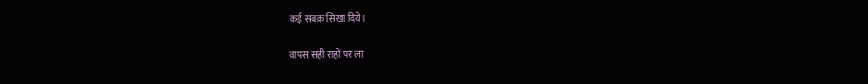कई सबक़ सिखा दिये।

वापस सही राहों पर ला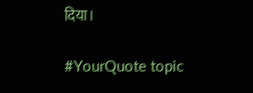दिया।

#YourQuote topic